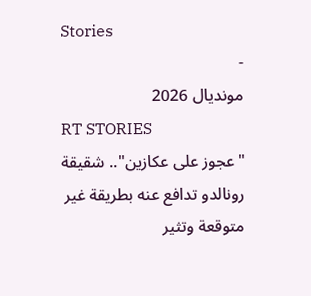Stories
-
مونديال 2026
RT STORIES
"عجوز على عكازين".. شقيقة رونالدو تدافع عنه بطريقة غير متوقعة وتثير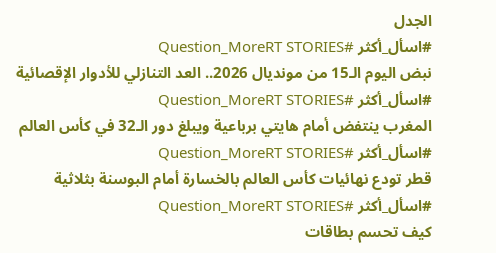الجدل
#اسأل_أكثر #Question_MoreRT STORIES
نبض اليوم الـ15 من مونديال 2026.. العد التنازلي للأدوار الإقصائية
#اسأل_أكثر #Question_MoreRT STORIES
المغرب ينتفض أمام هايتي برباعية ويبلغ دور الـ32 في كأس العالم
#اسأل_أكثر #Question_MoreRT STORIES
قطر تودع نهائيات كأس العالم بالخسارة أمام البوسنة بثلاثية
#اسأل_أكثر #Question_MoreRT STORIES
كيف تحسم بطاقات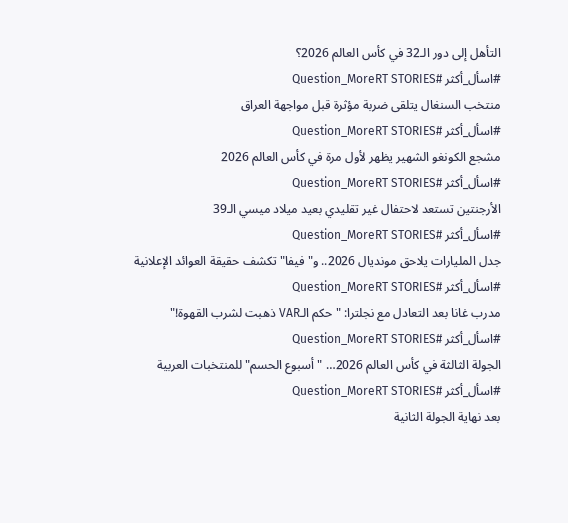التأهل إلى دور الـ32 في كأس العالم 2026؟
#اسأل_أكثر #Question_MoreRT STORIES
منتخب السنغال يتلقى ضربة مؤثرة قبل مواجهة العراق
#اسأل_أكثر #Question_MoreRT STORIES
مشجع الكونغو الشهير يظهر لأول مرة في كأس العالم 2026
#اسأل_أكثر #Question_MoreRT STORIES
الأرجنتين تستعد لاحتفال غير تقليدي بعيد ميلاد ميسي الـ39
#اسأل_أكثر #Question_MoreRT STORIES
جدل المليارات يلاحق مونديال 2026.. و"فيفا" تكشف حقيقة العوائد الإعلانية
#اسأل_أكثر #Question_MoreRT STORIES
مدرب غانا بعد التعادل مع نجلترا: "حكم الـVAR ذهبت لشرب القهوة!"
#اسأل_أكثر #Question_MoreRT STORIES
الجولة الثالثة في كأس العالم 2026… "أسبوع الحسم" للمنتخبات العربية
#اسأل_أكثر #Question_MoreRT STORIES
بعد نهاية الجولة الثانية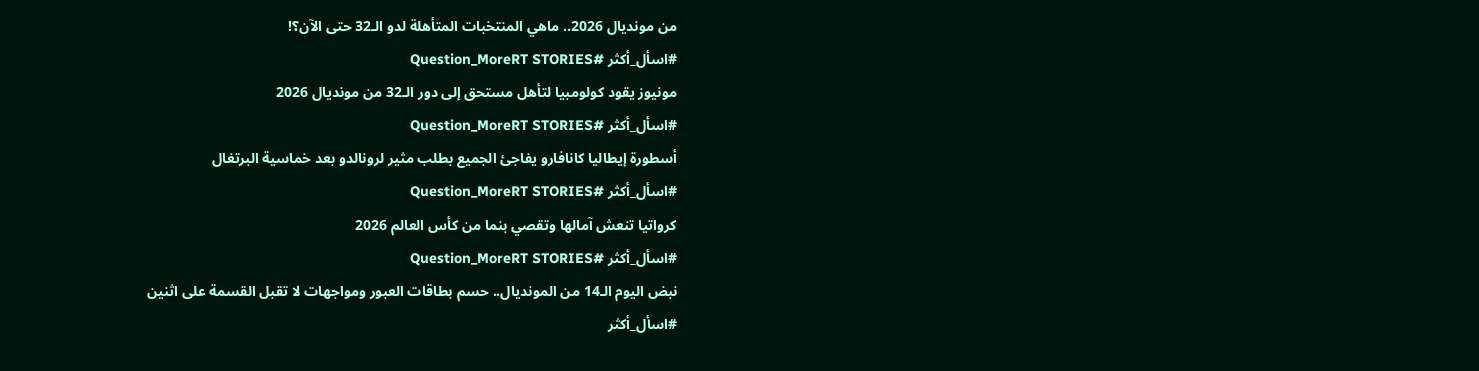من مونديال 2026.. ماهي المنتخبات المتأهلة لدو الـ32 حتى الآن؟!
#اسأل_أكثر #Question_MoreRT STORIES
مونيوز يقود كولومبيا لتأهل مستحق إلى دور الـ32 من مونديال 2026
#اسأل_أكثر #Question_MoreRT STORIES
أسطورة إيطاليا كانافارو يفاجئ الجميع بطلب مثير لرونالدو بعد خماسية البرتغال
#اسأل_أكثر #Question_MoreRT STORIES
كرواتيا تنعش آمالها وتقصي بنما من كأس العالم 2026
#اسأل_أكثر #Question_MoreRT STORIES
نبض اليوم الـ14 من المونديال.. حسم بطاقات العبور ومواجهات لا تقبل القسمة على اثنين
#اسأل_أكثر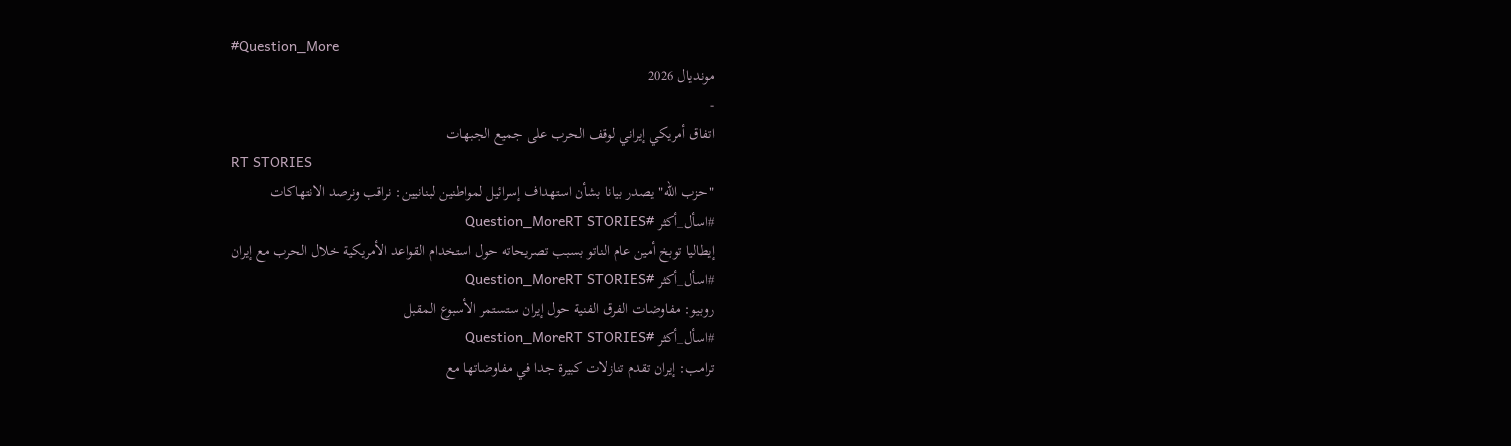#Question_More
مونديال 2026
-
اتفاق أمريكي إيراني لوقف الحرب على جميع الجبهات
RT STORIES
"حزب الله" يصدر بيانا بشأن استهداف إسرائيل لمواطنين لبنانيين: نراقب ونرصد الانتهاكات
#اسأل_أكثر #Question_MoreRT STORIES
إيطاليا توبخ أمين عام الناتو بسبب تصريحاته حول استخدام القواعد الأمريكية خلال الحرب مع إيران
#اسأل_أكثر #Question_MoreRT STORIES
روبيو: مفاوضات الفرق الفنية حول إيران ستستمر الأسبوع المقبل
#اسأل_أكثر #Question_MoreRT STORIES
ترامب: إيران تقدم تنازلات كبيرة جدا في مفاوضاتها مع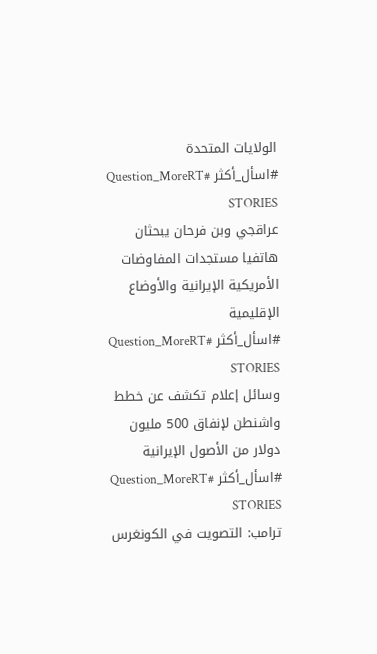الولايات المتحدة
#اسأل_أكثر #Question_MoreRT STORIES
عراقجي وبن فرحان يبحثان هاتفيا مستجدات المفاوضات الأمريكية الإيرانية والأوضاع الإقليمية
#اسأل_أكثر #Question_MoreRT STORIES
وسائل إعلام تكشف عن خطط واشنطن لإنفاق 500 مليون دولار من الأصول الإيرانية
#اسأل_أكثر #Question_MoreRT STORIES
ترامب: التصويت في الكونغرس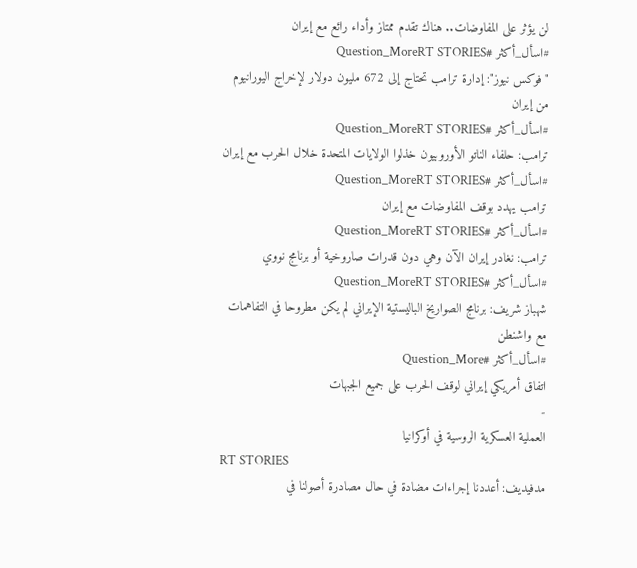لن يؤثر على المفاوضات.. هناك تقدم ممتاز وأداء رائع مع إيران
#اسأل_أكثر #Question_MoreRT STORIES
"فوكس نيوز": إدارة ترامب تحتاج إلى 672 مليون دولار لإخراج اليورانيوم من إيران
#اسأل_أكثر #Question_MoreRT STORIES
ترامب: حلفاء الناتو الأوروبيون خذلوا الولايات المتحدة خلال الحرب مع إيران
#اسأل_أكثر #Question_MoreRT STORIES
ترامب يهدد بوقف المفاوضات مع إيران
#اسأل_أكثر #Question_MoreRT STORIES
ترامب: نغادر إيران الآن وهي دون قدرات صاروخية أو برنامج نووي
#اسأل_أكثر #Question_MoreRT STORIES
شهباز شريف: برنامج الصواريخ الباليستية الإيراني لم يكن مطروحا في التفاهمات مع واشنطن
#اسأل_أكثر #Question_More
اتفاق أمريكي إيراني لوقف الحرب على جميع الجبهات
-
العملية العسكرية الروسية في أوكرانيا
RT STORIES
مدفيديف: أعددنا إجراءات مضادة في حال مصادرة أصولنا في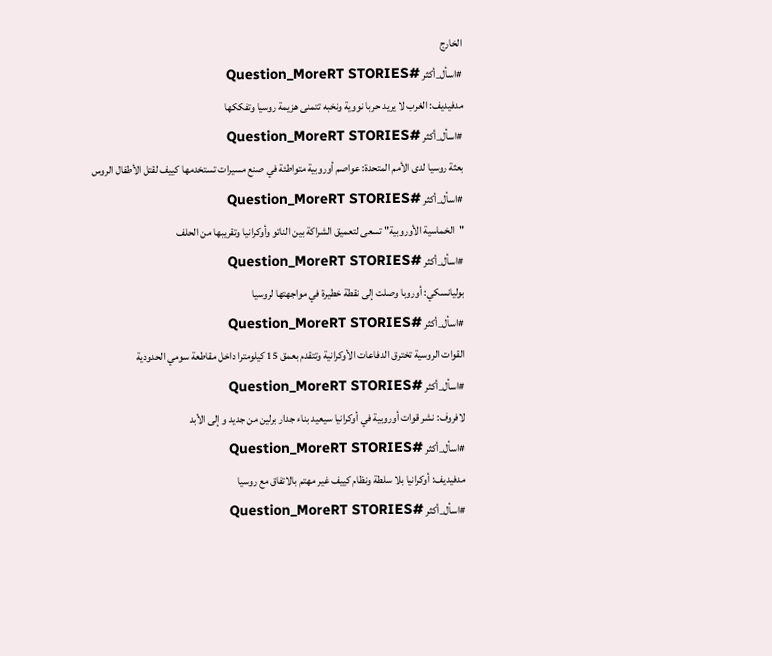الخارج
#اسأل_أكثر #Question_MoreRT STORIES
مدفيديف: الغرب لا يريد حربا نووية ونخبه تتمنى هزيمة روسيا وتفككها
#اسأل_أكثر #Question_MoreRT STORIES
بعثة روسيا لدى الأمم المتحدة: عواصم أوروبية متواطئة في صنع مسيرات تستخدمها كييف لقتل الأطفال الروس
#اسأل_أكثر #Question_MoreRT STORIES
"الخماسية الأوروبية" تسعى لتعميق الشراكة بين الناتو وأوكرانيا وتقريبها من الحلف
#اسأل_أكثر #Question_MoreRT STORIES
بوليانسكي: أوروبا وصلت إلى نقطة خطيرة في مواجهتها لروسيا
#اسأل_أكثر #Question_MoreRT STORIES
القوات الروسية تخترق الدفاعات الأوكرانية وتتقدم بعمق 15 كيلومترا داخل مقاطعة سومي الحدودية
#اسأل_أكثر #Question_MoreRT STORIES
لافروف: نشر قوات أوروبية في أوكرانيا سيعيد بناء جدار برلين من جديد و إلى الأبد
#اسأل_أكثر #Question_MoreRT STORIES
مدفيديف: أوكرانيا بلا سلطة ونظام كييف غير مهتم بالاتفاق مع روسيا
#اسأل_أكثر #Question_MoreRT STORIES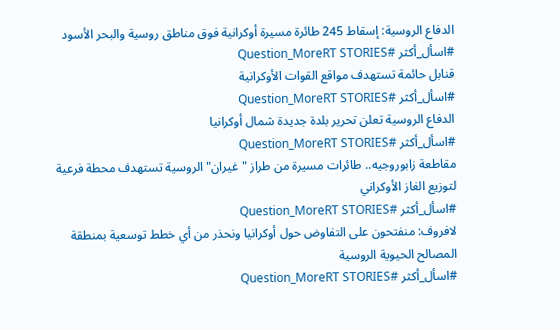الدفاع الروسية: إسقاط 245 طائرة مسيرة أوكرانية فوق مناطق روسية والبحر الأسود
#اسأل_أكثر #Question_MoreRT STORIES
قنابل حائمة تستهدف مواقع القوات الأوكرانية
#اسأل_أكثر #Question_MoreRT STORIES
الدفاع الروسية تعلن تحرير بلدة جديدة شمال أوكرانيا
#اسأل_أكثر #Question_MoreRT STORIES
مقاطعة زابوروجيه.. طائرات مسيرة من طراز "غيران" الروسية تستهدف محطة فرعية لتوزيع الغاز الأوكراني
#اسأل_أكثر #Question_MoreRT STORIES
لافروف: منفتحون على التفاوض حول أوكرانيا ونحذر من أي خطط توسعية بمنطقة المصالح الحيوية الروسية
#اسأل_أكثر #Question_MoreRT STORIES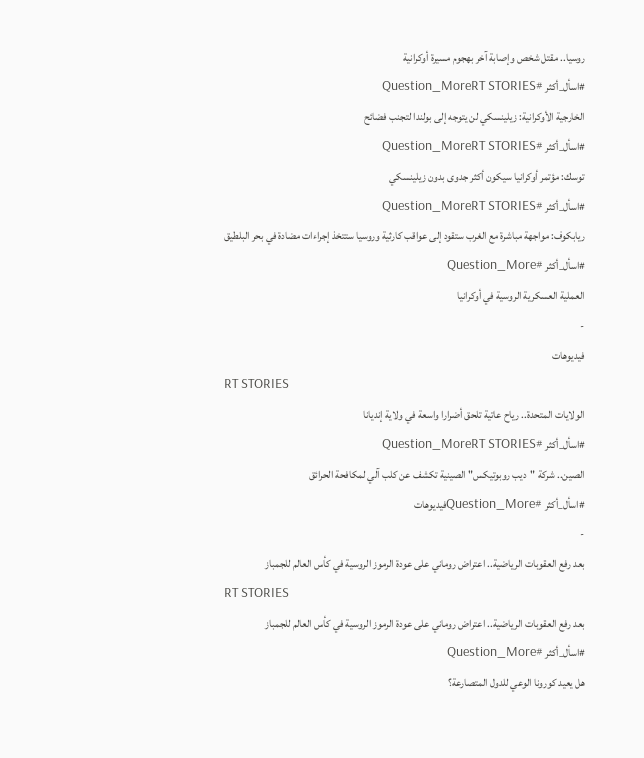روسيا.. مقتل شخص وإصابة آخر بهجوم مسيرة أوكرانية
#اسأل_أكثر #Question_MoreRT STORIES
الخارجية الأوكرانية: زيلينسكي لن يتوجه إلى بولندا لتجنب فضائح
#اسأل_أكثر #Question_MoreRT STORIES
توسك: مؤتمر أوكرانيا سيكون أكثر جدوى بدون زيلينسكي
#اسأل_أكثر #Question_MoreRT STORIES
ريابكوف: مواجهة مباشرة مع الغرب ستقود إلى عواقب كارثية وروسيا ستتخذ إجراءات مضادة في بحر البلطيق
#اسأل_أكثر #Question_More
العملية العسكرية الروسية في أوكرانيا
-
فيديوهات
RT STORIES
الولايات المتحدة.. رياح عاتية تلحق أضرارا واسعة في ولاية إنديانا
#اسأل_أكثر #Question_MoreRT STORIES
الصين.. شركة "ديب روبوتيكس" الصينية تكشف عن كلب آلي لمكافحة الحرائق
#اسأل_أكثر #Question_Moreفيديوهات
-
بعد رفع العقوبات الرياضية.. اعتراض روماني على عودة الرموز الروسية في كأس العالم للجمباز
RT STORIES
بعد رفع العقوبات الرياضية.. اعتراض روماني على عودة الرموز الروسية في كأس العالم للجمباز
#اسأل_أكثر #Question_More
هل يعيد كورونا الوعي للدول المتصارعة؟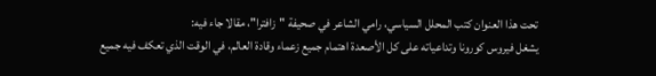تحت هذا العنوان كتب المحلل السياسي، رامي الشاعر في صحيفة "زافترا"، مقالا جاء فيه:
يشغل فيروس كورونا وتداعياته على كل الأصعدة اهتمام جميع زعماء وقادة العالم، في الوقت الذي تعكف فيه جميع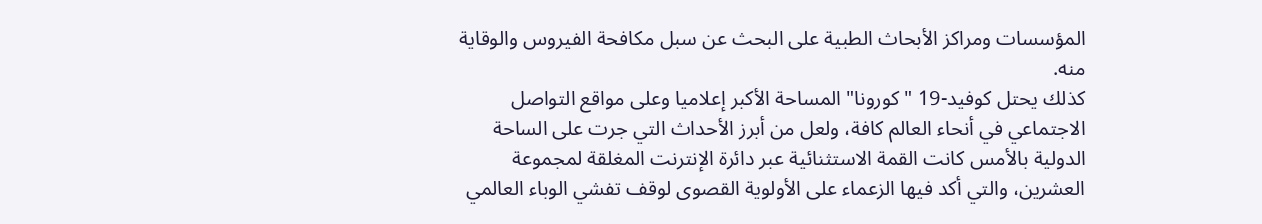المؤسسات ومراكز الأبحاث الطبية على البحث عن سبل مكافحة الفيروس والوقاية منه.
كذلك يحتل كوفيد-19 "كورونا" المساحة الأكبر إعلاميا وعلى مواقع التواصل الاجتماعي في أنحاء العالم كافة، ولعل من أبرز الأحداث التي جرت على الساحة الدولية بالأمس كانت القمة الاستثنائية عبر دائرة الإنترنت المغلقة لمجموعة العشرين، والتي أكد فيها الزعماء على الأولوية القصوى لوقف تفشي الوباء العالمي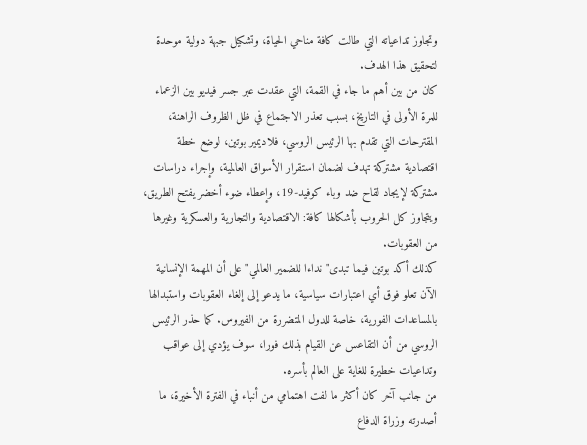وتجاوز تداعياته التي طالت كافة مناحي الحياة، وتشكيل جبهة دولية موحدة لتحقيق هذا الهدف.
كان من بين أهم ما جاء في القمة، التي عقدت عبر جسر فيديو بين الزعماء للمرة الأولى في التاريخ، بسبب تعذر الاجتماع في ظل الظروف الراهنة، المقترحات التي تقدم بها الرئيس الروسي، فلاديمير بوتين، لوضع خطة اقتصادية مشتركة تهدف لضمان استقرار الأسواق العالمية، وإجراء دراسات مشتركة لإيجاد لقاح ضد وباء كوفيد-19، وإعطاء ضوء أخضر يفتح الطريق، ويتجاوز كل الحروب بأشكالها كافة: الاقتصادية والتجارية والعسكرية وغيرها من العقوبات.
كذلك أكد بوتين فيما تبدى"نداءا للضمير العالمي" على أن المهمة الإنسانية الآن تعلو فوق أي اعتبارات سياسية، ما يدعو إلى إلغاء العقوبات واستبدالها بالمساعدات الفورية، خاصة للدول المتضررة من الفيروس. كما حذر الرئيس الروسي من أن التقاعس عن القيام بذلك فورا، سوف يؤدي إلى عواقب وتداعيات خطيرة للغاية على العالم بأسره.
من جانب آخر كان أكثر ما لفت اهتمامي من أنباء في الفترة الأخيرة، ما أصدرته وزراة الدفاع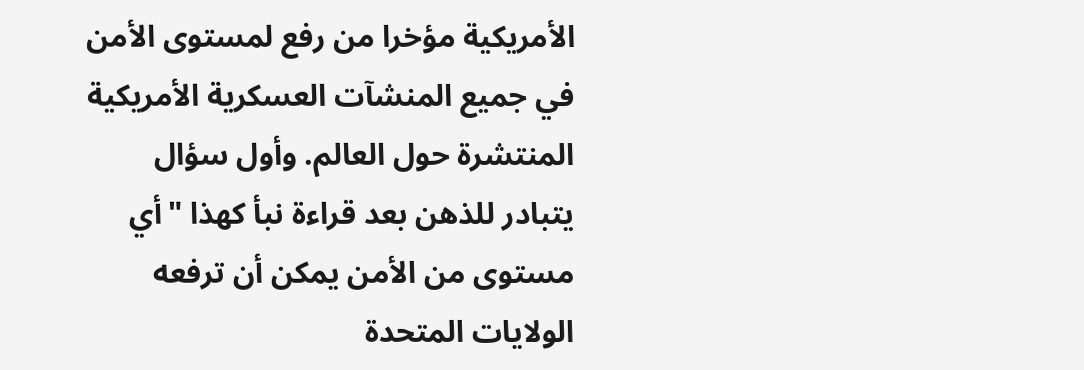الأمريكية مؤخرا من رفع لمستوى الأمن في جميع المنشآت العسكرية الأمريكية المنتشرة حول العالم. وأول سؤال يتبادر للذهن بعد قراءة نبأ كهذا "أي مستوى من الأمن يمكن أن ترفعه الولايات المتحدة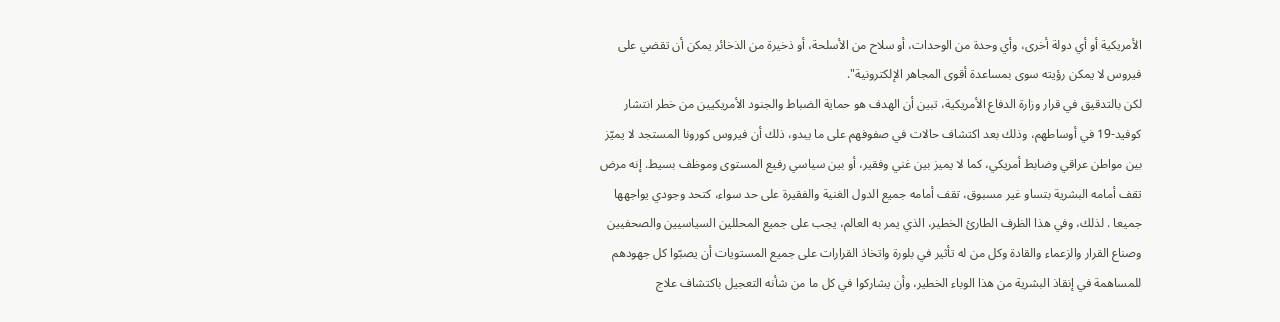الأمريكية أو أي دولة أخرى، وأي وحدة من الوحدات، أو سلاح من الأسلحة، أو ذخيرة من الذخائر يمكن أن تقضي على فيروس لا يمكن رؤيته سوى بمساعدة أقوى المجاهر الإلكترونية".
لكن بالتدقيق في قرار وزارة الدفاع الأمريكية، تبين أن الهدف هو حماية الضباط والجنود الأمريكيين من خطر انتشار كوفيد-19 في أوساطهم، وذلك بعد اكتشاف حالات في صفوفهم على ما يبدو، ذلك أن فيروس كورونا المستجد لا يميّز بين مواطن عراقي وضابط أمريكي، كما لا يميز بين غني وفقير، أو بين سياسي رفيع المستوى وموظف بسيط. إنه مرض تقف أمامه البشرية بتساو غير مسبوق، تقف أمامه جميع الدول الغنية والفقيرة على حد سواء، كتحد وجودي يواجهها جميعا . لذلك، وفي هذا الظرف الطارئ الخطير، الذي يمر به العالم، يجب على جميع المحللين السياسيين والصحفيين وصناع القرار والزعماء والقادة وكل من له تأثير في بلورة واتخاذ القرارات على جميع المستويات أن يصبّوا كل جهودهم للمساهمة في إنقاذ البشرية من هذا الوباء الخطير، وأن يشاركوا في كل ما من شأنه التعجيل باكتشاف علاج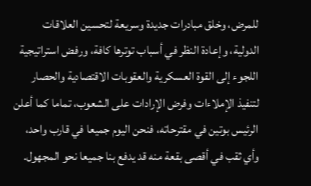للمرض، وخلق مبادرات جديدة وسريعة لتحسين العلاقات الدولية، وإعادة النظر في أسباب توترها كافة، ورفض استراتيجية اللجوء إلى القوة العسكرية والعقوبات الاقتصادية والحصار لتنفيذ الإملاءات وفرض الإرادات على الشعوب، تماما كما أعلن الرئيس بوتين في مقترحاته، فنحن اليوم جميعا في قارب واحد، وأي ثقب في أقصى بقعة منه قد يدفع بنا جميعا نحو المجهول.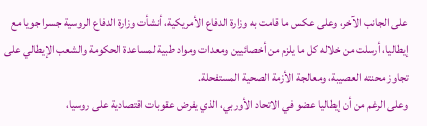على الجانب الآخر، وعلى عكس ما قامت به وزارة الدفاع الأمريكية، أنشأت وزارة الدفاع الروسية جسرا جويا مع إيطاليا، أرسلت من خلاله كل ما يلزم من أخصائيين ومعدات ومواد طبية لمساعدة الحكومة والشعب الإيطالي على تجاوز محنته العصيبة، ومعالجة الأزمة الصحية المستفحلة.
وعلى الرغم من أن إيطاليا عضو في الاتحاد الأوربي، الذي يفرض عقوبات اقتصادية على روسيا،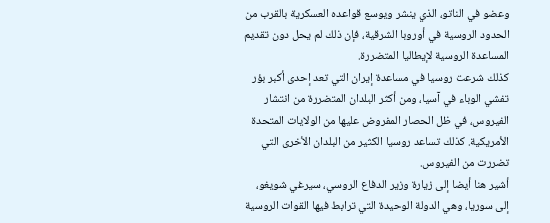وعضو في الناتو، الذي ينشر ويوسع قواعده العسكرية بالقرب من الحدود الروسية في أوروبا الشرقية، فإن ذلك لم يحل دون تقديم المساعدة الروسية لإيطاليا المتضررة.
كذلك شرعت روسيا في مساعدة إيران التي تعد إحدى أكبر بؤر تفشي الوباء في آسيا، ومن أكثر البلدان المتضررة من انتشار الفيروس، في ظل الحصار المفروض عليها من الولايات المتحدة الأمريكية. كذلك تساعد روسيا الكثير من البلدان الأخرى التي تضررت من الفيروس.
أشير هنا أيضا إلى زيارة وزير الدفاع الروسي، سيرغي شويغو، إلى سوريا، وهي الدولة الوحيدة التي ترابط فيها القوات الروسية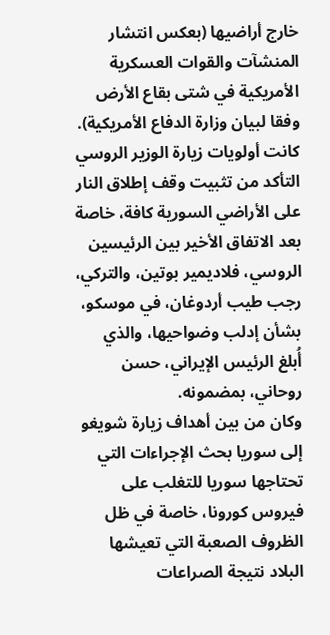خارج أراضيها (بعكس انتشار المنشآت والقوات العسكرية الأمريكية في شتى بقاع الأرض وفقا لبيان وزارة الدفاع الأمريكية).
كانت أولويات زيارة الوزير الروسي التأكد من تثبيت وقف إطلاق النار على الأراضي السورية كافة، خاصة بعد الاتفاق الأخير بين الرئيسين الروسي، فلاديمير بوتين، والتركي، رجب طيب أردوغان، في موسكو، بشأن إدلب وضواحيها، والذي أُبلغ الرئيس الإيراني، حسن روحاني، بمضمونه.
وكان من بين أهداف زيارة شويغو إلى سوريا بحث الإجراءات التي تحتاجها سوريا للتغلب على فيروس كورونا، خاصة في ظل الظروف الصعبة التي تعيشها البلاد نتيجة الصراعات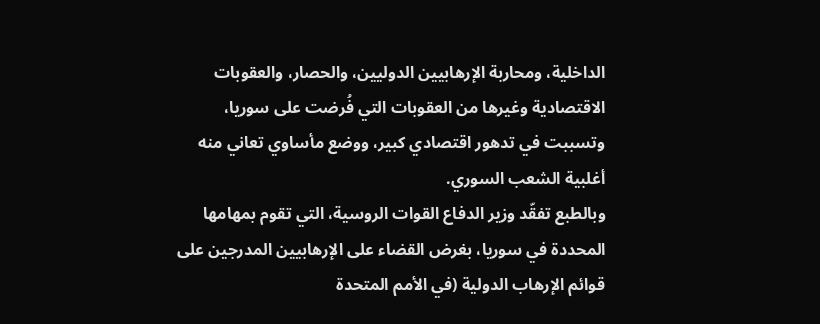الداخلية، ومحاربة الإرهابيين الدوليين، والحصار، والعقوبات الاقتصادية وغيرها من العقوبات التي فُرضت على سوريا، وتسببت في تدهور اقتصادي كبير، ووضع مأساوي تعاني منه أغلبية الشعب السوري.
وبالطبع تفقّد وزير الدفاع القوات الروسية، التي تقوم بمهامها المحددة في سوريا، بغرض القضاء على الإرهابيين المدرجين على قوائم الإرهاب الدولية (في الأمم المتحدة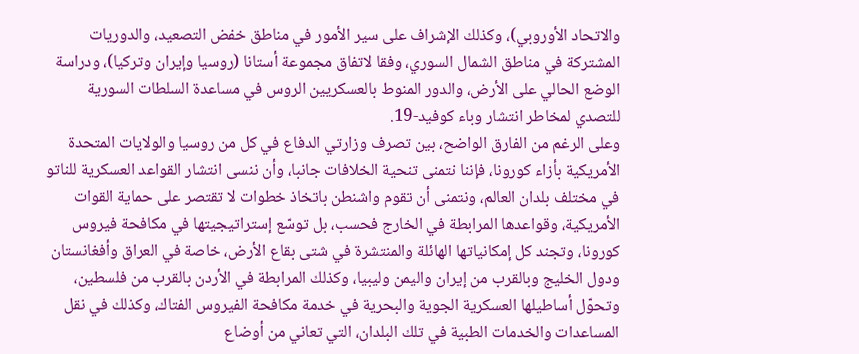والاتحاد الأوروبي)، وكذلك الإشراف على سير الأمور في مناطق خفض التصعيد، والدوريات المشتركة في مناطق الشمال السوري، وفقا لاتفاق مجموعة أستانا (روسيا وإيران وتركيا)، ودراسة الوضع الحالي على الأرض، والدور المنوط بالعسكريين الروس في مساعدة السلطات السورية للتصدي لمخاطر انتشار وباء كوفيد-19.
وعلى الرغم من الفارق الواضح، بين تصرف وزارتي الدفاع في كل من روسيا والولايات المتحدة الأمريكية بأزاء كورونا، فإننا نتمنى تنحية الخلافات جانبا، وأن ننسى انتشار القواعد العسكرية للناتو في مختلف بلدان العالم، ونتمنى أن تقوم واشنطن باتخاذ خطوات لا تقتصر على حماية القوات الأمريكية، وقواعدها المرابطة في الخارج فحسب، بل توسّع إستراتيجيتها في مكافحة فيروس كورونا، وتجند كل إمكانياتها الهائلة والمنتشرة في شتى بقاع الأرض، خاصة في العراق وأفغانستان ودول الخليج وبالقرب من إيران واليمن وليبيا، وكذلك المرابطة في الأردن بالقرب من فلسطين، وتحوّل أساطيلها العسكرية الجوية والبحرية في خدمة مكافحة الفيروس الفتاك، وكذلك في نقل المساعدات والخدمات الطبية في تلك البلدان، التي تعاني من أوضاع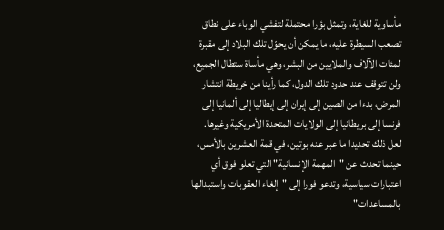مأساوية للغاية، وتمثل بؤرا محتملة لتفشي الوباء على نطاق تصعب السيطرة عليه، ما يمكن أن يحوّل تلك البلاد إلى مقبرة لمئات الآلاف والملايين من البشر، وهي مأساة ستطال الجميع، ولن تتوقف عند حدود تلك الدول، كما رأينا من خريطة انتشار المرض، بدءا من الصين إلى إيران إلى إيطاليا إلى ألمانيا إلى فرنسا إلى بريطانيا إلى الولايات المتحدة الأمريكية وغيرها.
لعل ذلك تحديدا ما عبر عنه بوتين، في قمة العشرين بالأمس، حينما تحدث عن "المهمة الإنسانية" التي تعلو فوق أي اعتبارات سياسية، وتدعو فورا إلى "إلغاء العقوبات واستبدالها بالمساعدات"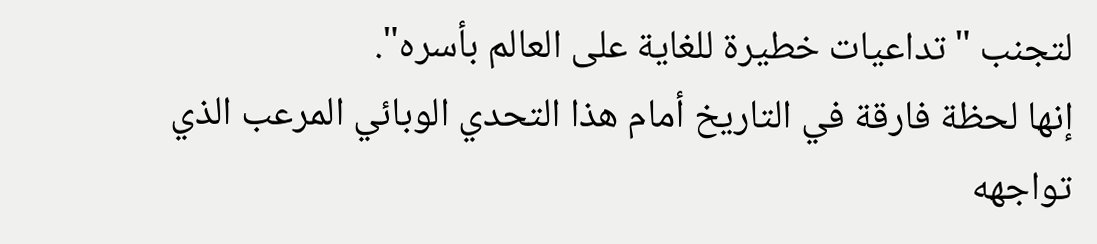لتجنب "تداعيات خطيرة للغاية على العالم بأسره".
إنها لحظة فارقة في التاريخ أمام هذا التحدي الوبائي المرعب الذي تواجهه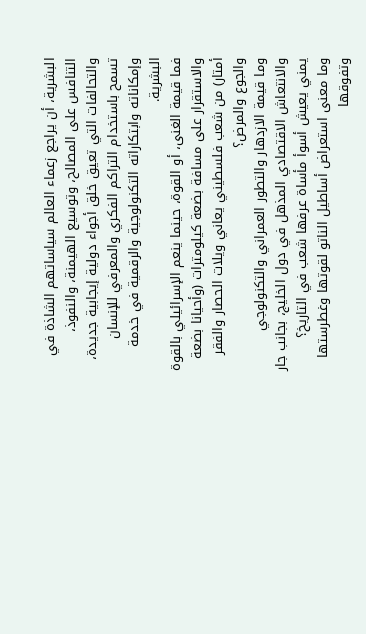البشرية، أن يراجع زعماء العالم سياساتهم الشاذة في التنافس على المصالح، وتوسيع الهيمنة، والنفوذ، والتحالفات التي تعيق خلق أجواء دولية إيجابية جديدة، تسمح باستخدام التراكم الفكري والمعرفي للإنسان وإمكاناته وابتكاراته التكنولوجية والرقمية في خدمة البشرية.
فما قيمة الغنى، أو القوة، حينما ينعم الإسرائيلي بالقوة والاستقرار على مسافة بضعة كيلومترات (وأحيانا بضعة أمتار) من شعب فلسطيني يعاني ويلات الحصار والفقر والجوع والمرض؟
وما قيمة الازدهار والتطور العمراني والتكنولوجي والانتعاش الاقتصادي المذهل في دول الخليج، بجانب جار يمني يعيش أسوأ مأساة عرفها شعب في التاريخ؟
وما معنى استعراض أساطيل الناتو لقوتها وغطرستها وتفوقها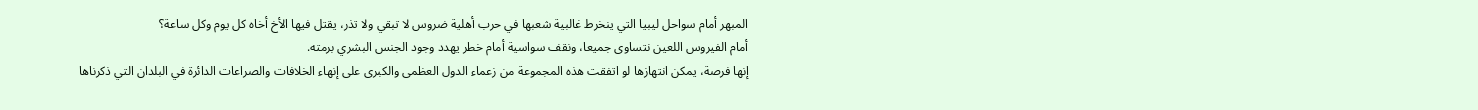المبهر أمام سواحل ليبيا التي ينخرط غالبية شعبها في حرب أهلية ضروس لا تبقي ولا تذر، يقتل فيها الأخ أخاه كل يوم وكل ساعة؟
أمام الفيروس اللعين نتساوى جميعا، ونقف سواسية أمام خطر يهدد وجود الجنس البشري برمته.
إنها فرصة، يمكن انتهازها لو اتفقت هذه المجموعة من زعماء الدول العظمى والكبرى على إنهاء الخلافات والصراعات الدائرة في البلدان التي ذكرناها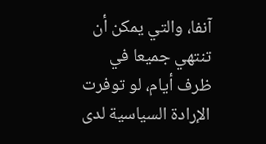آنفا، والتي يمكن أن تنتهي جميعا في ظرف أيام، لو توفرت الإرادة السياسية لدى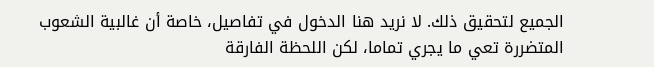الجميع لتحقيق ذلك. لا نريد هنا الدخول في تفاصيل، خاصة أن غالبية الشعوب المتضررة تعي ما يجري تماما، لكن اللحظة الفارقة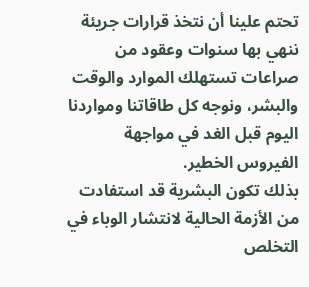تحتم علينا أن نتخذ قرارات جريئة ننهي بها سنوات وعقود من صراعات تستهلك الموارد والوقت والبشر، ونوجه كل طاقاتنا ومواردنا اليوم قبل الغد في مواجهة الفيروس الخطير.
بذلك تكون البشرية قد استفادت من الأزمة الحالية لانتشار الوباء في التخلص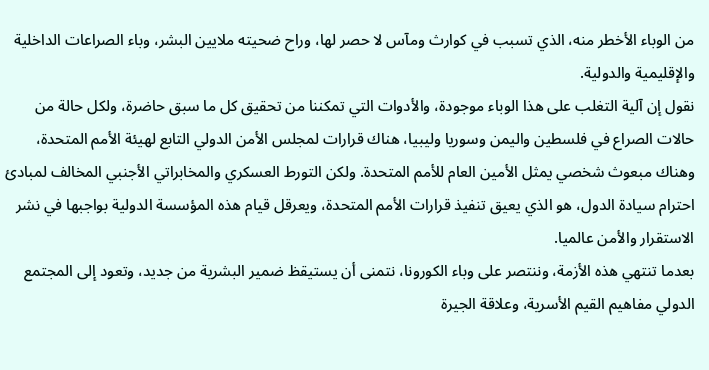من الوباء الأخطر منه، الذي تسبب في كوارث ومآس لا حصر لها، وراح ضحيته ملايين البشر، وباء الصراعات الداخلية والإقليمية والدولية.
نقول إن آلية التغلب على هذا الوباء موجودة، والأدوات التي تمكننا من تحقيق كل ما سبق حاضرة، ولكل حالة من حالات الصراع في فلسطين واليمن وسوريا وليبيا، هناك قرارات لمجلس الأمن الدولي التابع لهيئة الأمم المتحدة، وهناك مبعوث شخصي يمثل الأمين العام للأمم المتحدة. ولكن التورط العسكري والمخابراتي الأجنبي المخالف لمبادئ احترام سيادة الدول، هو الذي يعيق تنفيذ قرارات الأمم المتحدة، ويعرقل قيام هذه المؤسسة الدولية بواجبها في نشر الاستقرار والأمن عالميا.
بعدما تنتهي هذه الأزمة، وننتصر على وباء الكورونا، نتمنى أن يستيقظ ضمير البشرية من جديد، وتعود إلى المجتمع الدولي مفاهيم القيم الأسرية، وعلاقة الجيرة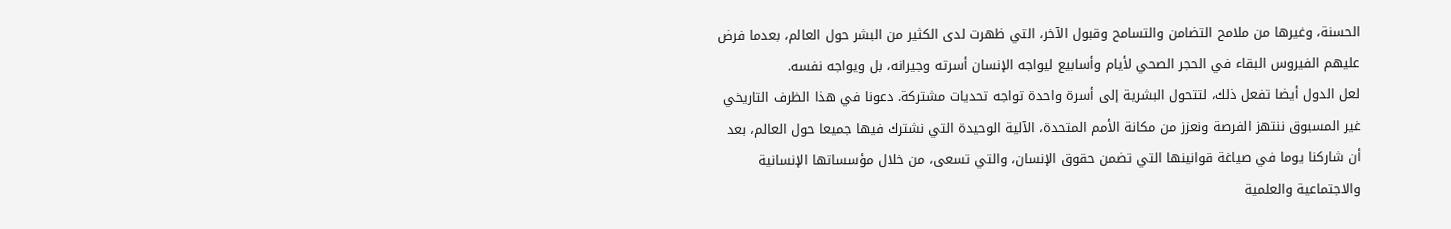الحسنة، وغيرها من ملامح التضامن والتسامح وقبول الآخر، التي ظهرت لدى الكثير من البشر حول العالم، بعدما فرض عليهم الفيروس البقاء في الحجر الصحي لأيام وأسابيع ليواجه الإنسان أسرته وجيرانه، بل ويواجه نفسه.
لعل الدول أيضا تفعل ذلك، لتتحول البشرية إلى أسرة واحدة تواجه تحديات مشتركة. دعونا في هذا الظرف التاريخي غير المسبوق ننتهز الفرصة ونعزز من مكانة الأمم المتحدة، الآلية الوحيدة التي نشترك فيها جميعا حول العالم، بعد أن شاركنا يوما في صياغة قوانينها التي تضمن حقوق الإنسان، والتي تسعى، من خلال مؤسساتها الإنسانية والاجتماعية والعلمية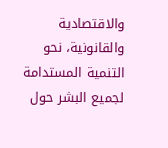والاقتصادية والقانونية، نحو التنمية المستدامة لجميع البشر حول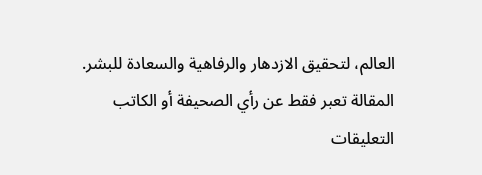العالم، لتحقيق الازدهار والرفاهية والسعادة للبشر.
المقالة تعبر فقط عن رأي الصحيفة أو الكاتب
التعليقات